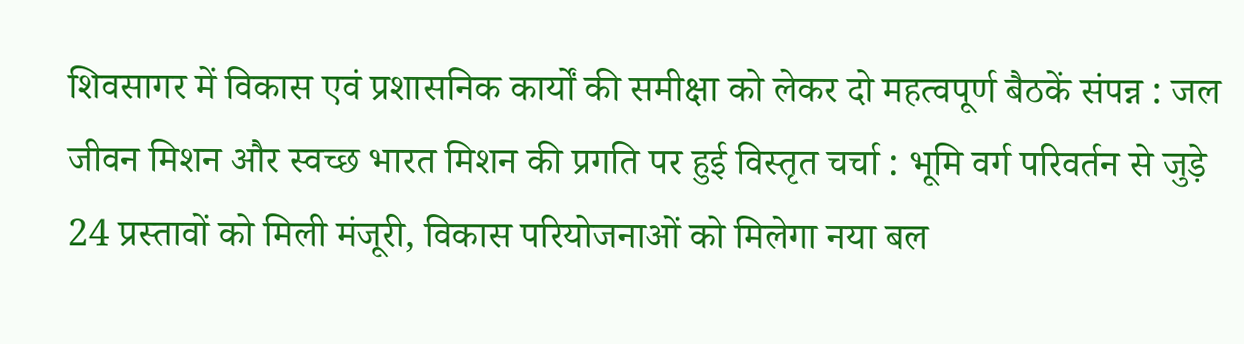शिवसागर में विकास एवं प्रशासनिक कार्यों की समीक्षा को लेकर दो महत्वपूर्ण बैठकें संपन्न : जल जीवन मिशन और स्वच्छ भारत मिशन की प्रगति पर हुई विस्तृत चर्चा : भूमि वर्ग परिवर्तन से जुड़े 24 प्रस्तावों को मिली मंजूरी, विकास परियोजनाओं को मिलेगा नया बल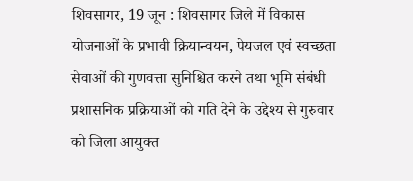शिवसागर, 19 जून : शिवसागर जिले में विकास योजनाओं के प्रभावी क्रियान्वयन, पेयजल एवं स्वच्छता सेवाओं की गुणवत्ता सुनिश्चित करने तथा भूमि संबंधी प्रशासनिक प्रक्रियाओं को गति देने के उद्देश्य से गुरुवार को जिला आयुक्त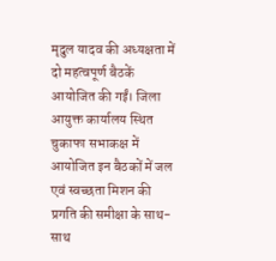मृदुल यादव की अध्यक्षता में दो महत्वपूर्ण बैठकें आयोजित की गईं। जिला आयुक्त कार्यालय स्थित चुकाफा सभाकक्ष में आयोजित इन बैठकों में जल एवं स्वच्छता मिशन की प्रगति की समीक्षा के साथ-साथ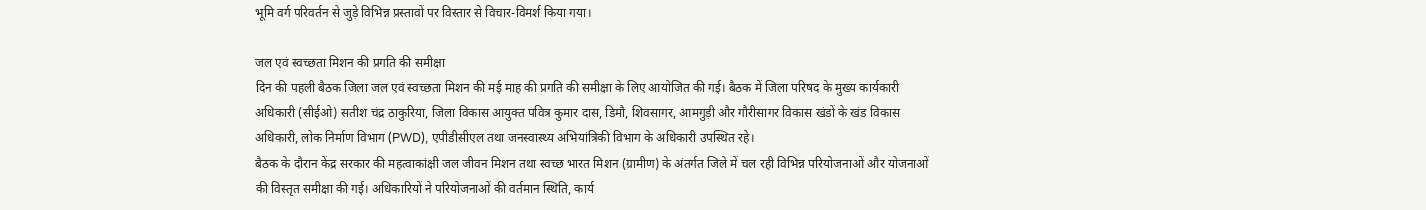भूमि वर्ग परिवर्तन से जुड़े विभिन्न प्रस्तावों पर विस्तार से विचार-विमर्श किया गया।

जल एवं स्वच्छता मिशन की प्रगति की समीक्षा
दिन की पहली बैठक जिला जल एवं स्वच्छता मिशन की मई माह की प्रगति की समीक्षा के लिए आयोजित की गई। बैठक में जिला परिषद के मुख्य कार्यकारी अधिकारी (सीईओ) सतीश चंद्र ठाकुरिया, जिला विकास आयुक्त पवित्र कुमार दास, डिमौ, शिवसागर, आमगुड़ी और गौरीसागर विकास खंडों के खंड विकास अधिकारी, लोक निर्माण विभाग (PWD), एपीडीसीएल तथा जनस्वास्थ्य अभियांत्रिकी विभाग के अधिकारी उपस्थित रहे।
बैठक के दौरान केंद्र सरकार की महत्वाकांक्षी जल जीवन मिशन तथा स्वच्छ भारत मिशन (ग्रामीण) के अंतर्गत जिले में चल रही विभिन्न परियोजनाओं और योजनाओं की विस्तृत समीक्षा की गई। अधिकारियों ने परियोजनाओं की वर्तमान स्थिति, कार्य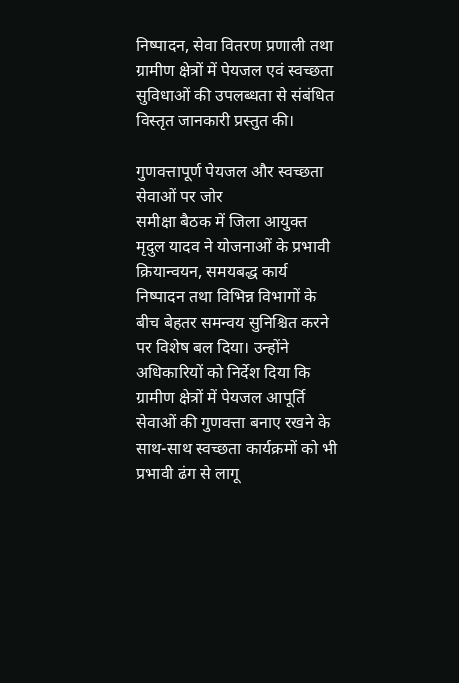निष्पादन, सेवा वितरण प्रणाली तथा ग्रामीण क्षेत्रों में पेयजल एवं स्वच्छता सुविधाओं की उपलब्धता से संबंधित विस्तृत जानकारी प्रस्तुत की।

गुणवत्तापूर्ण पेयजल और स्वच्छता सेवाओं पर जोर
समीक्षा बैठक में जिला आयुक्त मृदुल यादव ने योजनाओं के प्रभावी क्रियान्वयन, समयबद्ध कार्य निष्पादन तथा विभिन्न विभागों के बीच बेहतर समन्वय सुनिश्चित करने पर विशेष बल दिया। उन्होंने अधिकारियों को निर्देश दिया कि ग्रामीण क्षेत्रों में पेयजल आपूर्ति सेवाओं की गुणवत्ता बनाए रखने के साथ-साथ स्वच्छता कार्यक्रमों को भी प्रभावी ढंग से लागू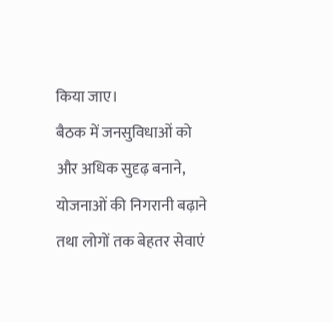किया जाए।
बैठक में जनसुविधाओं को और अधिक सुदृढ़ बनाने, योजनाओं की निगरानी बढ़ाने तथा लोगों तक बेहतर सेवाएं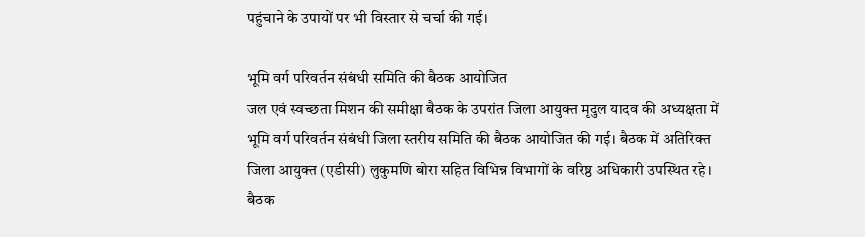पहुंचाने के उपायों पर भी विस्तार से चर्चा की गई।

भूमि वर्ग परिवर्तन संबंधी समिति की बैठक आयोजित
जल एवं स्वच्छता मिशन की समीक्षा बैठक के उपरांत जिला आयुक्त मृदुल यादव की अध्यक्षता में भूमि वर्ग परिवर्तन संबंधी जिला स्तरीय समिति की बैठक आयोजित की गई। बैठक में अतिरिक्त जिला आयुक्त (एडीसी) लुकुमणि बोरा सहित विभिन्न विभागों के वरिष्ठ अधिकारी उपस्थित रहे।
बैठक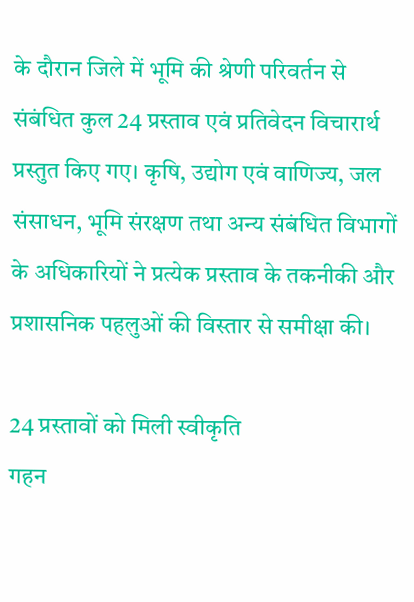के दौरान जिले में भूमि की श्रेणी परिवर्तन से संबंधित कुल 24 प्रस्ताव एवं प्रतिवेदन विचारार्थ प्रस्तुत किए गए। कृषि, उद्योग एवं वाणिज्य, जल संसाधन, भूमि संरक्षण तथा अन्य संबंधित विभागों के अधिकारियों ने प्रत्येक प्रस्ताव के तकनीकी और प्रशासनिक पहलुओं की विस्तार से समीक्षा की।

24 प्रस्तावों को मिली स्वीकृति
गहन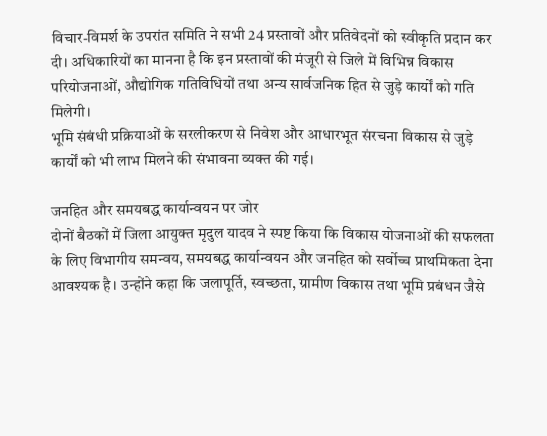विचार-विमर्श के उपरांत समिति ने सभी 24 प्रस्तावों और प्रतिवेदनों को स्वीकृति प्रदान कर दी। अधिकारियों का मानना है कि इन प्रस्तावों की मंजूरी से जिले में विभिन्न विकास परियोजनाओं, औद्योगिक गतिविधियों तथा अन्य सार्वजनिक हित से जुड़े कार्यों को गति मिलेगी।
भूमि संबंधी प्रक्रियाओं के सरलीकरण से निवेश और आधारभूत संरचना विकास से जुड़े कार्यों को भी लाभ मिलने की संभावना व्यक्त की गई।

जनहित और समयबद्ध कार्यान्वयन पर जोर
दोनों बैठकों में जिला आयुक्त मृदुल यादव ने स्पष्ट किया कि विकास योजनाओं की सफलता के लिए विभागीय समन्वय, समयबद्ध कार्यान्वयन और जनहित को सर्वोच्च प्राथमिकता देना आवश्यक है। उन्होंने कहा कि जलापूर्ति, स्वच्छता, ग्रामीण विकास तथा भूमि प्रबंधन जैसे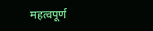महत्वपूर्ण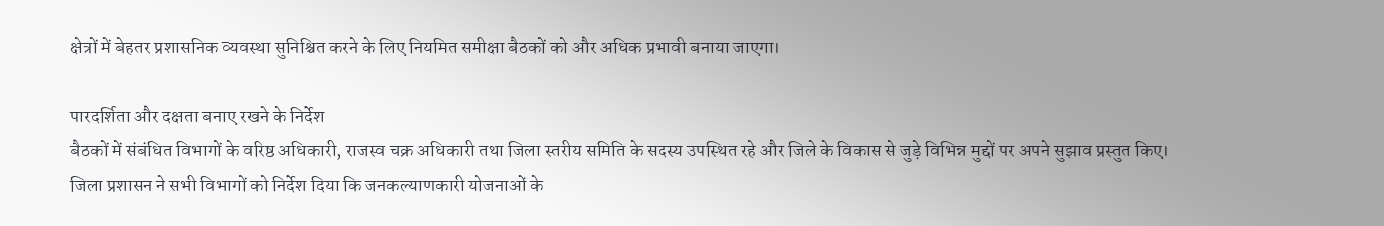क्षेत्रों में बेहतर प्रशासनिक व्यवस्था सुनिश्चित करने के लिए नियमित समीक्षा बैठकों को और अधिक प्रभावी बनाया जाएगा।

पारदर्शिता और दक्षता बनाए रखने के निर्देश
बैठकों में संबंधित विभागों के वरिष्ठ अधिकारी, राजस्व चक्र अधिकारी तथा जिला स्तरीय समिति के सदस्य उपस्थित रहे और जिले के विकास से जुड़े विभिन्न मुद्दों पर अपने सुझाव प्रस्तुत किए।
जिला प्रशासन ने सभी विभागों को निर्देश दिया कि जनकल्याणकारी योजनाओं के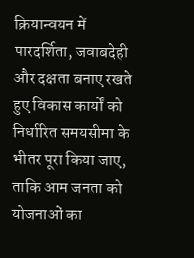क्रियान्वयन में पारदर्शिता, जवाबदेही और दक्षता बनाए रखते हुए विकास कार्यों को निर्धारित समयसीमा के भीतर पूरा किया जाए, ताकि आम जनता को योजनाओं का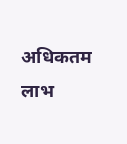अधिकतम लाभ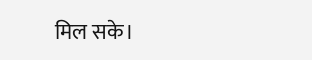मिल सके।